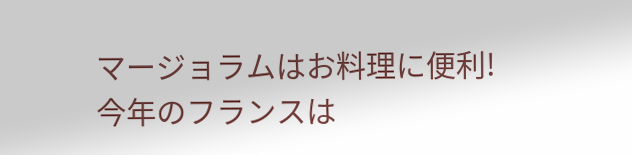マージョラムはお料理に便利!
今年のフランスは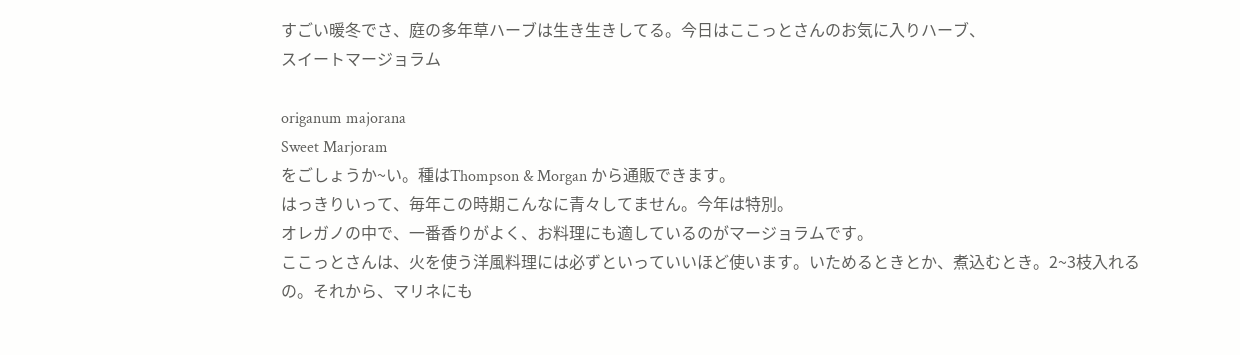すごい暖冬でさ、庭の多年草ハーブは生き生きしてる。今日はここっとさんのお気に入りハーブ、
スイートマージョラム

origanum majorana
Sweet Marjoram
をごしょうか~い。種はThompson & Morgan から通販できます。
はっきりいって、毎年この時期こんなに青々してません。今年は特別。
オレガノの中で、一番香りがよく、お料理にも適しているのがマージョラムです。
ここっとさんは、火を使う洋風料理には必ずといっていいほど使います。いためるときとか、煮込むとき。2~3枝入れるの。それから、マリネにも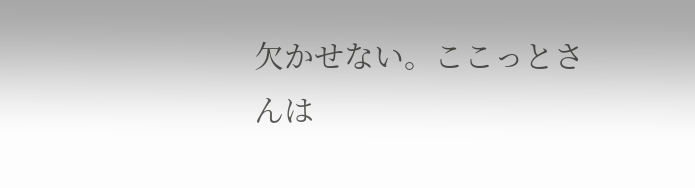欠かせない。ここっとさんは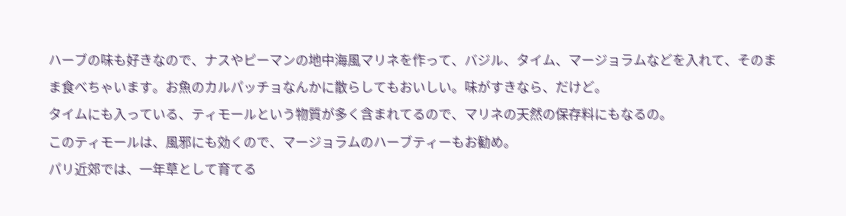ハーブの味も好きなので、ナスやピーマンの地中海風マリネを作って、バジル、タイム、マージョラムなどを入れて、そのまま食べちゃいます。お魚のカルパッチョなんかに散らしてもおいしい。味がすきなら、だけど。
タイムにも入っている、ティモールという物質が多く含まれてるので、マリネの天然の保存料にもなるの。
このティモールは、風邪にも効くので、マージョラムのハーブティーもお勧め。
パリ近郊では、一年草として育てる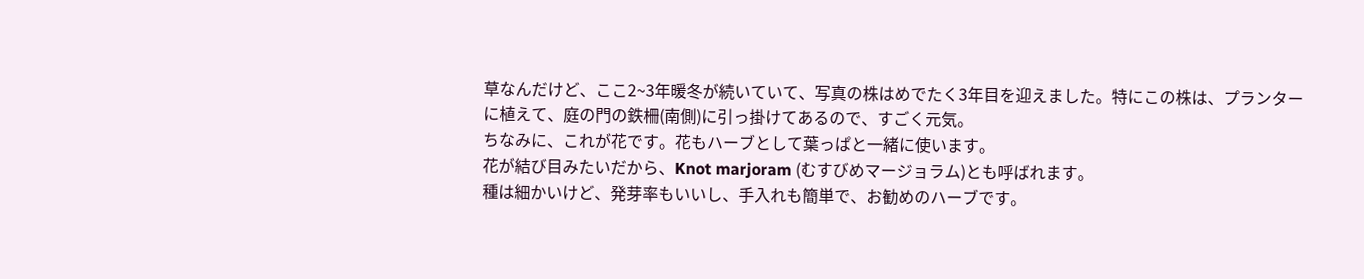草なんだけど、ここ2~3年暖冬が続いていて、写真の株はめでたく3年目を迎えました。特にこの株は、プランターに植えて、庭の門の鉄柵(南側)に引っ掛けてあるので、すごく元気。
ちなみに、これが花です。花もハーブとして葉っぱと一緒に使います。
花が結び目みたいだから、Knot marjoram (むすびめマージョラム)とも呼ばれます。
種は細かいけど、発芽率もいいし、手入れも簡単で、お勧めのハーブです。